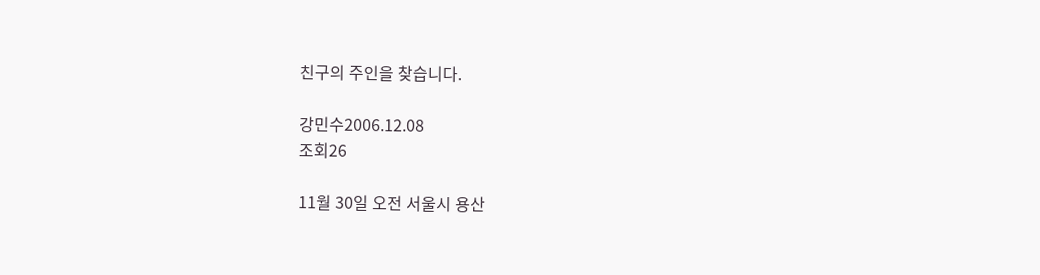친구의 주인을 찾습니다.

강민수2006.12.08
조회26

11월 30일 오전 서울시 용산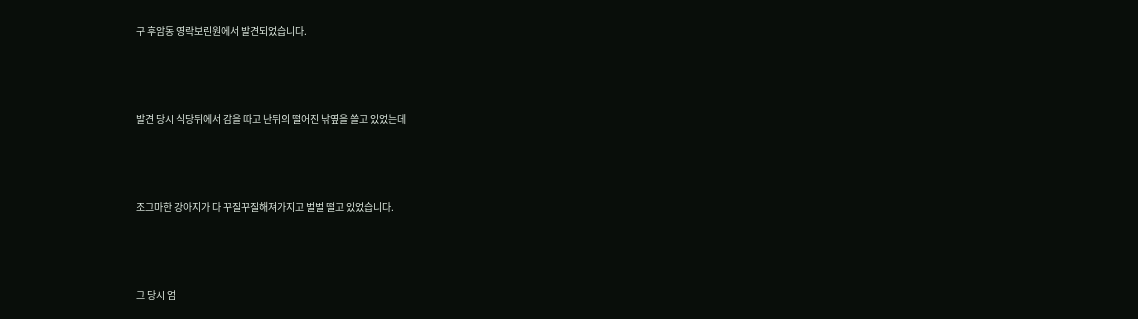구 후암동 영락보린원에서 발견되었습니다.



발견 당시 식당뒤에서 감을 따고 난뒤의 떨어진 낚옆을 쓸고 있었는데



조그마한 강아지가 다 꾸질꾸질해져가지고 벌벌 떨고 있었습니다.



그 당시 엄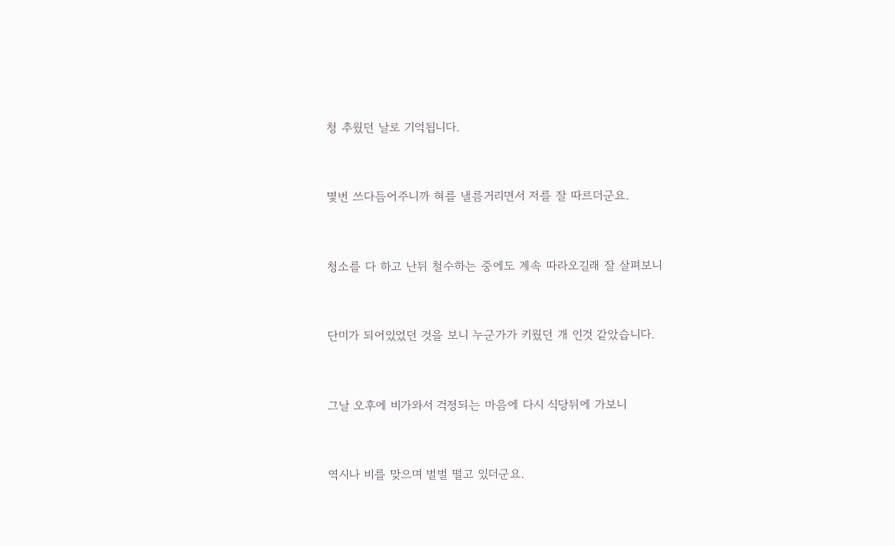청 추웠던 날로 기억됩니다.



몇번 쓰다듬어주니까 혀를 낼름거리면서 저를 잘 따르더군요.



청소를 다 하고 난뒤 철수하는 중에도 계속 따라오길래 잘 살펴보니



단미가 되어있었던 것을 보니 누군가가 키웠던 개 인것 같았습니다.



그날 오후에 비가와서 걱정되는 마음에 다시 식당뒤에 가보니



역시나 비를 맞으며 벌벌 떨고 있더군요.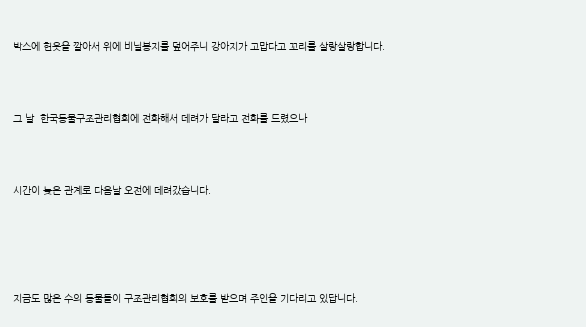박스에 헌옷을 깔아서 위에 비닐봉지를 덮어주니 강아지가 고맙다고 꼬리를 살랑살랑합니다.



그 날  한국동물구조관리협회에 전화해서 데려가 달라고 전화를 드렸으나



시간이 늦은 관계로 다음날 오전에 데려갔습니다.





지금도 많은 수의 동물들이 구조관리협회의 보호를 받으며 주인을 기다리고 있답니다.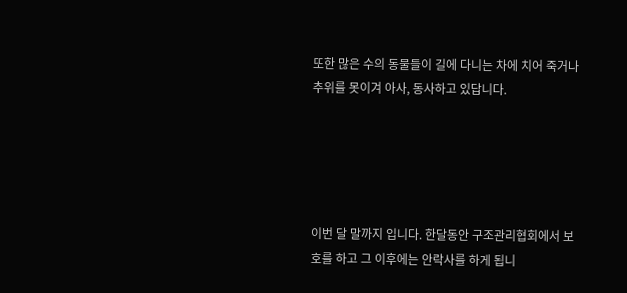또한 많은 수의 동물들이 길에 다니는 차에 치어 죽거나 추위를 못이겨 아사, 동사하고 있답니다.





이번 달 말까지 입니다. 한달동안 구조관리협회에서 보호를 하고 그 이후에는 안락사를 하게 됩니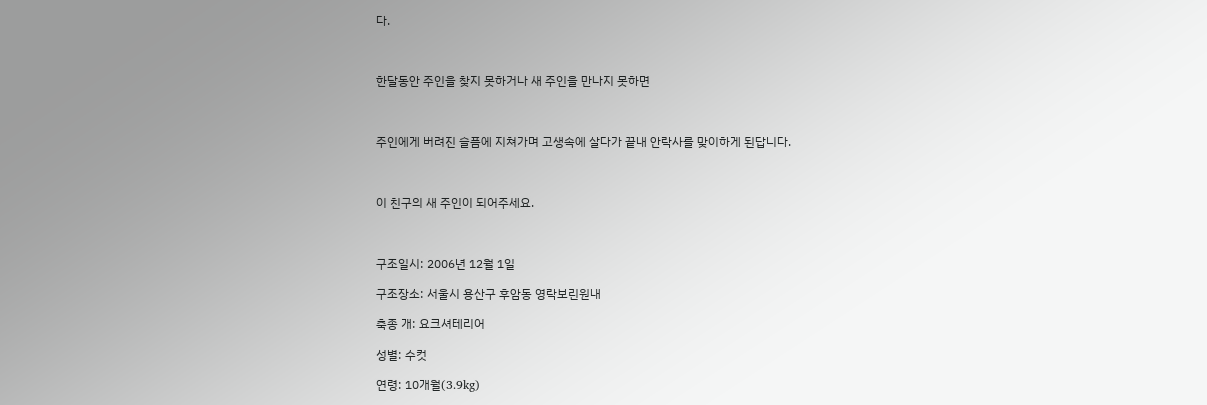다.



한달동안 주인을 찾지 못하거나 새 주인을 만나지 못하면



주인에게 버려진 슬픔에 지쳐가며 고생속에 살다가 끝내 안락사를 맞이하게 된답니다.



이 친구의 새 주인이 되어주세요.



구조일시: 2006년 12월 1일

구조장소: 서울시 용산구 후암동 영락보린원내

축종 개: 요크셔테리어

성별: 수컷

연령: 10개월(3.9kg)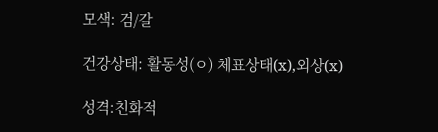모색: 검/갈

건강상태: 활동성(ㅇ) 체표상태(x),외상(x)

성격:친화적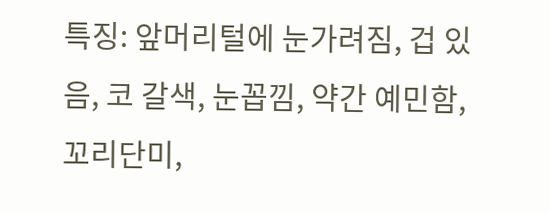특징: 앞머리털에 눈가려짐, 겁 있음, 코 갈색, 눈꼽낌, 약간 예민함, 꼬리단미,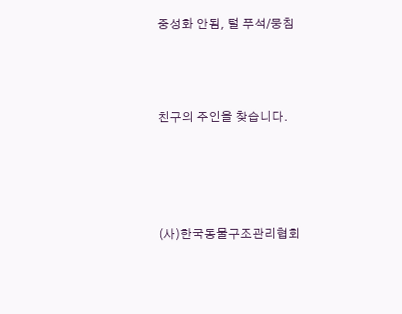중성화 안됨, 털 푸석/뭉침



친구의 주인을 찾습니다.




(사)한국동물구조관리협회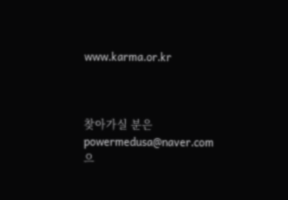www.karma.or.kr



찾아가실 분은 powermedusa@naver.com 으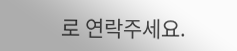로 연락주세요.